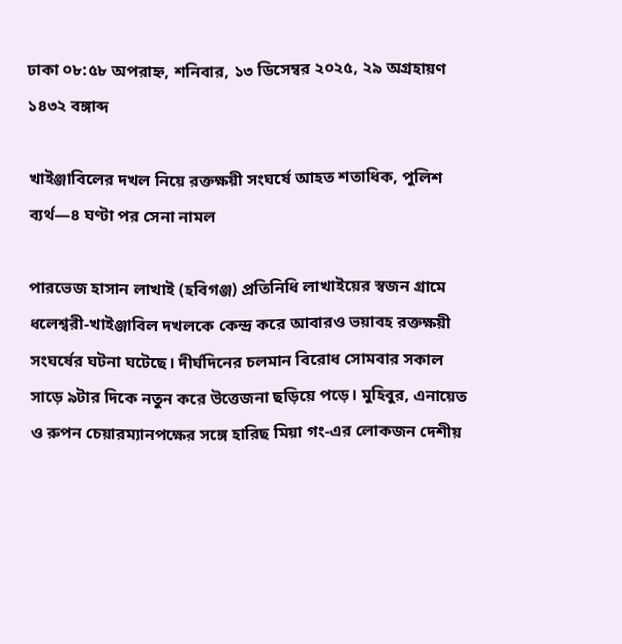ঢাকা ০৮:৫৮ অপরাহ্ন, শনিবার, ১৩ ডিসেম্বর ২০২৫, ২৯ অগ্রহায়ণ ১৪৩২ বঙ্গাব্দ

খাইঞ্জাবিলের দখল নিয়ে রক্তক্ষয়ী সংঘর্ষে আহত শতাধিক, পুলিশ ব্যর্থ—৪ ঘণ্টা পর সেনা নামল

পারভেজ হাসান লাখাই (হবিগঞ্জ) প্রতিনিধি লাখাইয়ের স্বজন গ্রামে ধলেশ্বরী-খাইঞ্জাবিল দখলকে কেন্দ্র করে আবারও ভয়াবহ রক্তক্ষয়ী সংঘর্ষের ঘটনা ঘটেছে। দীর্ঘদিনের চলমান বিরোধ সোমবার সকাল সাড়ে ৯টার দিকে নতুন করে উত্তেজনা ছড়িয়ে পড়ে। মুহিবুর, এনায়েত ও রুপন চেয়ারম্যানপক্ষের সঙ্গে হারিছ মিয়া গং-এর লোকজন দেশীয়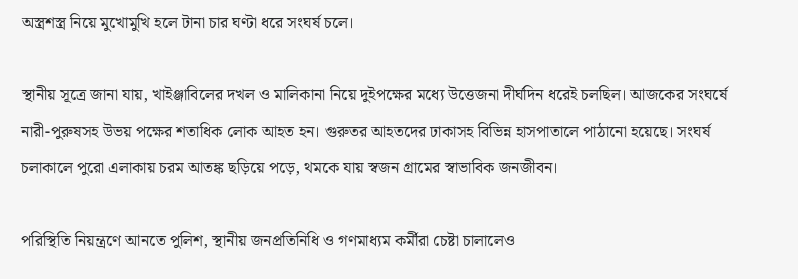অস্ত্রশস্ত্র নিয়ে মুখোমুখি হলে টানা চার ঘণ্টা ধরে সংঘর্ষ চলে।

স্থানীয় সূত্রে জানা যায়, খাইঞ্জাবিলের দখল ও মালিকানা নিয়ে দুইপক্ষের মধ্যে উত্তেজনা দীর্ঘদিন ধরেই চলছিল। আজকের সংঘর্ষে নারী-পুরুষসহ উভয় পক্ষের শতাধিক লোক আহত হন। গুরুতর আহতদের ঢাকাসহ বিভিন্ন হাসপাতালে পাঠানো হয়েছে। সংঘর্ষ চলাকালে পুরো এলাকায় চরম আতঙ্ক ছড়িয়ে পড়ে, থমকে যায় স্বজন গ্রামের স্বাভাবিক জনজীবন।

পরিস্থিতি নিয়ন্ত্রণে আনতে পুলিশ, স্থানীয় জনপ্রতিনিধি ও গণমাধ্যম কর্মীরা চেষ্টা চালালেও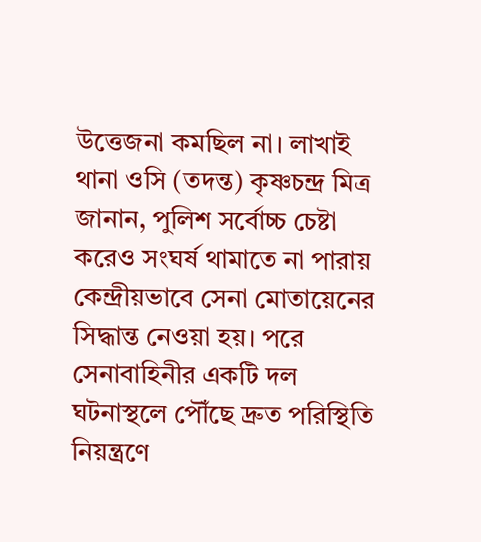উত্তেজনা কমছিল না। লাখাই থানা ওসি (তদন্ত) কৃষ্ণচন্দ্র মিত্র জানান, পুলিশ সর্বোচ্চ চেষ্টা করেও সংঘর্ষ থামাতে না পারায় কেন্দ্রীয়ভাবে সেনা মোতায়েনের সিদ্ধান্ত নেওয়া হয়। পরে সেনাবাহিনীর একটি দল ঘটনাস্থলে পৌঁছে দ্রুত পরিস্থিতি নিয়ন্ত্রণে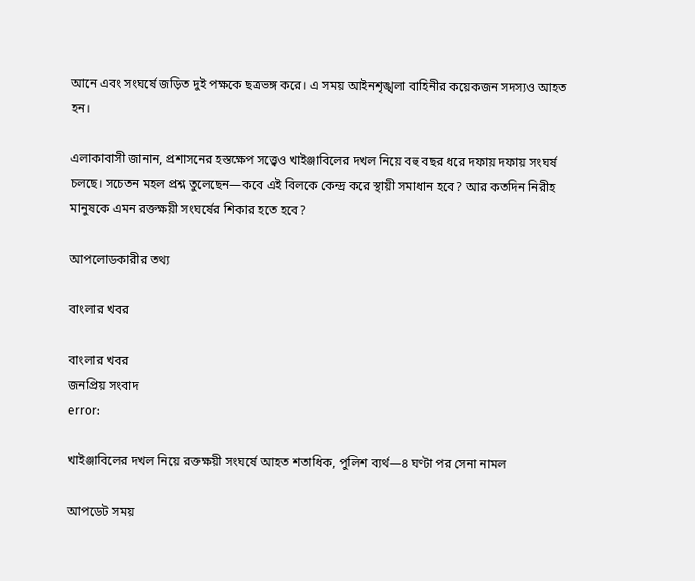আনে এবং সংঘর্ষে জড়িত দুই পক্ষকে ছত্রভঙ্গ করে। এ সময় আইনশৃঙ্খলা বাহিনীর কয়েকজন সদস্যও আহত হন।

এলাকাবাসী জানান, প্রশাসনের হস্তক্ষেপ সত্ত্বেও খাইঞ্জাবিলের দখল নিয়ে বহু বছর ধরে দফায় দফায় সংঘর্ষ চলছে। সচেতন মহল প্রশ্ন তুলেছেন—কবে এই বিলকে কেন্দ্র করে স্থায়ী সমাধান হবে? আর কতদিন নিরীহ মানুষকে এমন রক্তক্ষয়ী সংঘর্ষের শিকার হতে হবে?

আপলোডকারীর তথ্য

বাংলার খবর

বাংলার খবর
জনপ্রিয় সংবাদ
error:

খাইঞ্জাবিলের দখল নিয়ে রক্তক্ষয়ী সংঘর্ষে আহত শতাধিক, পুলিশ ব্যর্থ—৪ ঘণ্টা পর সেনা নামল

আপডেট সময়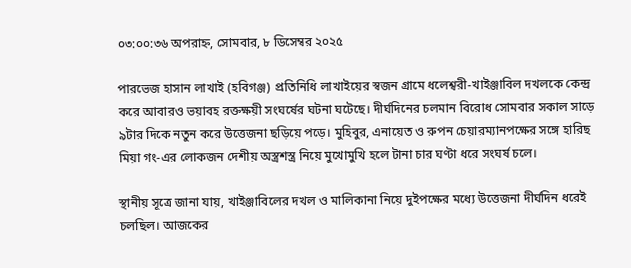০৩:০০:৩৬ অপরাহ্ন, সোমবার, ৮ ডিসেম্বর ২০২৫

পারভেজ হাসান লাখাই (হবিগঞ্জ) প্রতিনিধি লাখাইয়ের স্বজন গ্রামে ধলেশ্বরী-খাইঞ্জাবিল দখলকে কেন্দ্র করে আবারও ভয়াবহ রক্তক্ষয়ী সংঘর্ষের ঘটনা ঘটেছে। দীর্ঘদিনের চলমান বিরোধ সোমবার সকাল সাড়ে ৯টার দিকে নতুন করে উত্তেজনা ছড়িয়ে পড়ে। মুহিবুর, এনায়েত ও রুপন চেয়ারম্যানপক্ষের সঙ্গে হারিছ মিয়া গং-এর লোকজন দেশীয় অস্ত্রশস্ত্র নিয়ে মুখোমুখি হলে টানা চার ঘণ্টা ধরে সংঘর্ষ চলে।

স্থানীয় সূত্রে জানা যায়, খাইঞ্জাবিলের দখল ও মালিকানা নিয়ে দুইপক্ষের মধ্যে উত্তেজনা দীর্ঘদিন ধরেই চলছিল। আজকের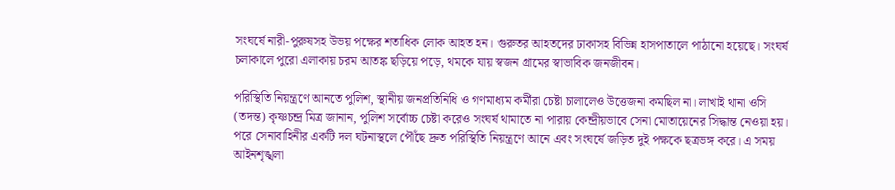সংঘর্ষে নারী-পুরুষসহ উভয় পক্ষের শতাধিক লোক আহত হন। গুরুতর আহতদের ঢাকাসহ বিভিন্ন হাসপাতালে পাঠানো হয়েছে। সংঘর্ষ চলাকালে পুরো এলাকায় চরম আতঙ্ক ছড়িয়ে পড়ে, থমকে যায় স্বজন গ্রামের স্বাভাবিক জনজীবন।

পরিস্থিতি নিয়ন্ত্রণে আনতে পুলিশ, স্থানীয় জনপ্রতিনিধি ও গণমাধ্যম কর্মীরা চেষ্টা চালালেও উত্তেজনা কমছিল না। লাখাই থানা ওসি (তদন্ত) কৃষ্ণচন্দ্র মিত্র জানান, পুলিশ সর্বোচ্চ চেষ্টা করেও সংঘর্ষ থামাতে না পারায় কেন্দ্রীয়ভাবে সেনা মোতায়েনের সিদ্ধান্ত নেওয়া হয়। পরে সেনাবাহিনীর একটি দল ঘটনাস্থলে পৌঁছে দ্রুত পরিস্থিতি নিয়ন্ত্রণে আনে এবং সংঘর্ষে জড়িত দুই পক্ষকে ছত্রভঙ্গ করে। এ সময় আইনশৃঙ্খলা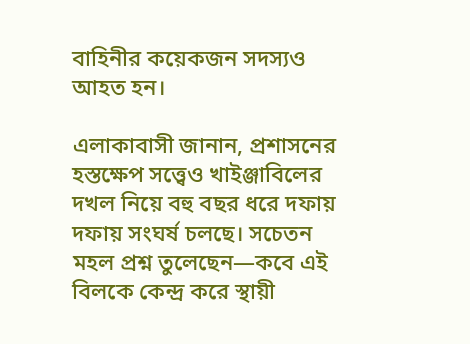বাহিনীর কয়েকজন সদস্যও আহত হন।

এলাকাবাসী জানান, প্রশাসনের হস্তক্ষেপ সত্ত্বেও খাইঞ্জাবিলের দখল নিয়ে বহু বছর ধরে দফায় দফায় সংঘর্ষ চলছে। সচেতন মহল প্রশ্ন তুলেছেন—কবে এই বিলকে কেন্দ্র করে স্থায়ী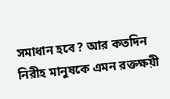সমাধান হবে? আর কতদিন নিরীহ মানুষকে এমন রক্তক্ষয়ী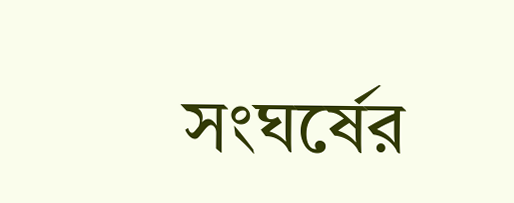সংঘর্ষের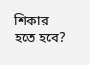শিকার হতে হবে?